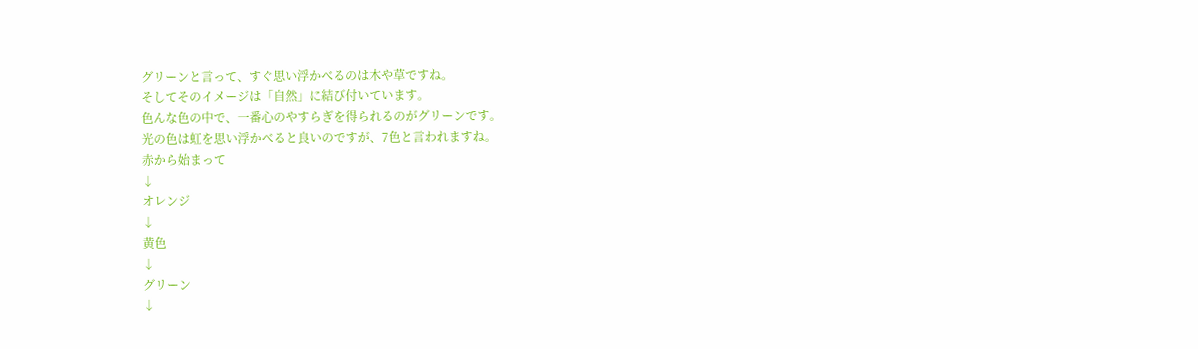グリーンと言って、すぐ思い浮かべるのは木や草ですね。
そしてそのイメージは「自然」に結び付いています。
色んな色の中で、一番心のやすらぎを得られるのがグリーンです。
光の色は虹を思い浮かべると良いのですが、7色と言われますね。
赤から始まって
↓
オレンジ
↓
黄色
↓
グリーン
↓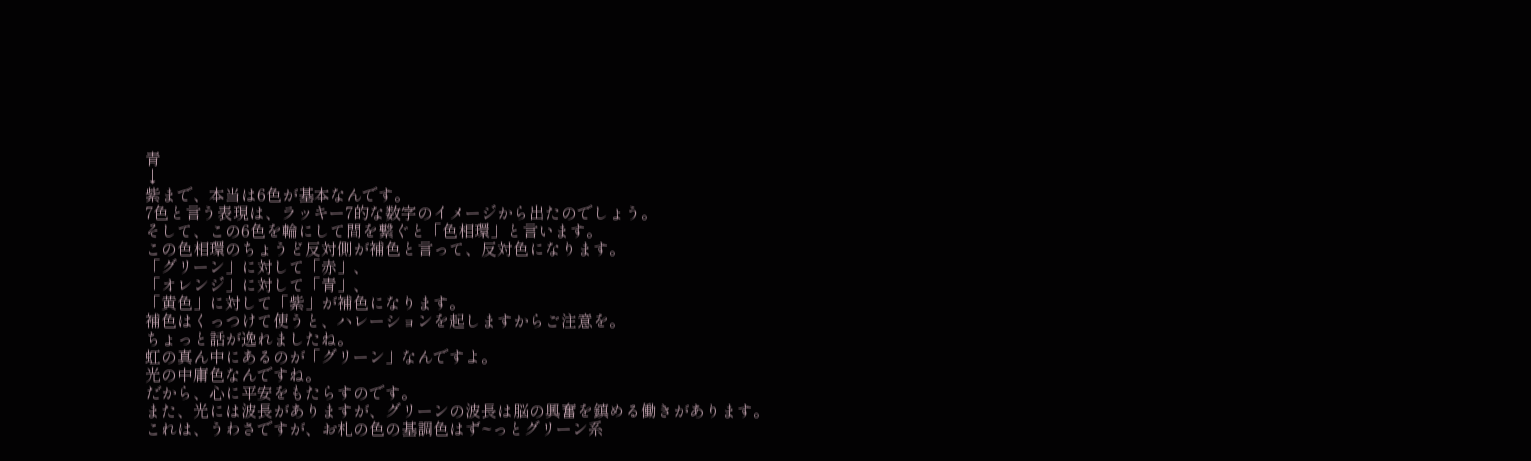青
↓
紫まで、本当は6色が基本なんです。
7色と言う表現は、ラッキー7的な数字のイメージから出たのでしょう。
そして、この6色を輪にして間を繋ぐと「色相環」と言います。
この色相環のちょうど反対側が補色と言って、反対色になります。
「グリーン」に対して「赤」、
「オレンジ」に対して「青」、
「黄色」に対して「紫」が補色になります。
補色はくっつけて使うと、ハレーションを起しますからご注意を。
ちょっと話が逸れましたね。
虹の真ん中にあるのが「グリーン」なんですよ。
光の中庸色なんですね。
だから、心に平安をもたらすのです。
また、光には波長がありますが、グリーンの波長は脳の興奮を鎮める働きがあります。
これは、うわさですが、お札の色の基調色はず~っとグリーン系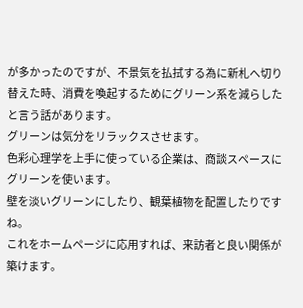が多かったのですが、不景気を払拭する為に新札へ切り替えた時、消費を喚起するためにグリーン系を減らしたと言う話があります。
グリーンは気分をリラックスさせます。
色彩心理学を上手に使っている企業は、商談スペースにグリーンを使います。
壁を淡いグリーンにしたり、観葉植物を配置したりですね。
これをホームページに応用すれば、来訪者と良い関係が築けます。